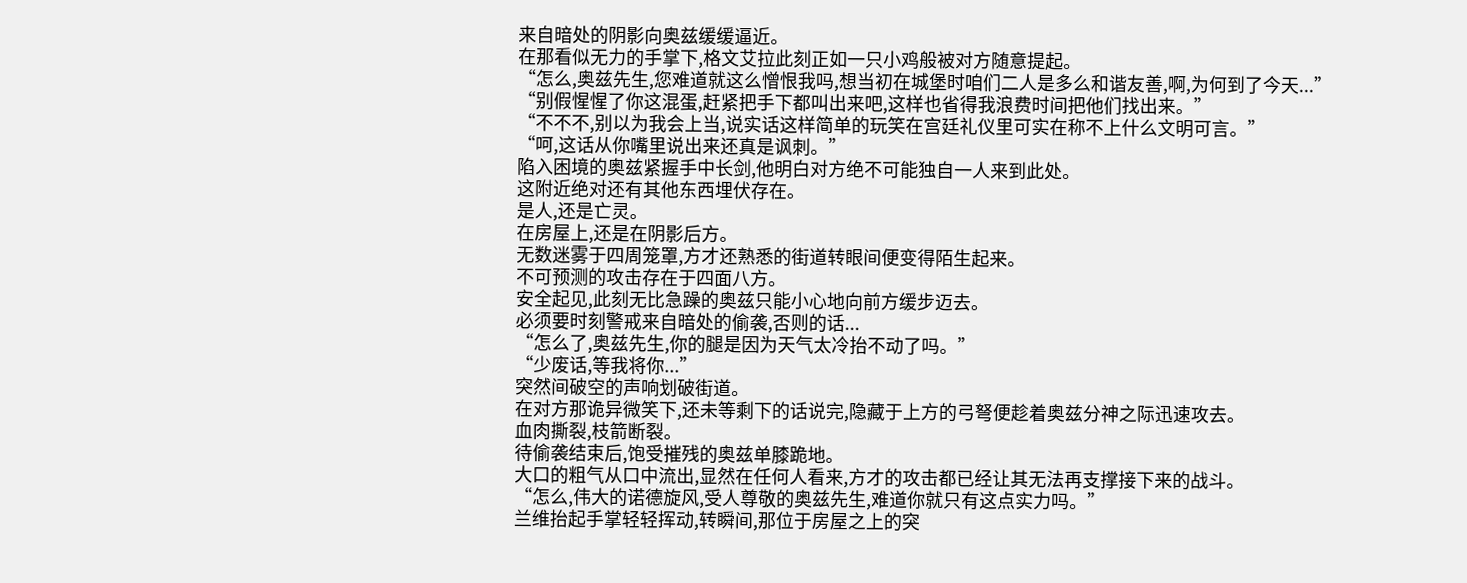来自暗处的阴影向奥兹缓缓逼近。
在那看似无力的手掌下,格文艾拉此刻正如一只小鸡般被对方随意提起。
“怎么,奥兹先生,您难道就这么憎恨我吗,想当初在城堡时咱们二人是多么和谐友善,啊,为何到了今天...”
“别假惺惺了你这混蛋,赶紧把手下都叫出来吧,这样也省得我浪费时间把他们找出来。”
“不不不,别以为我会上当,说实话这样简单的玩笑在宫廷礼仪里可实在称不上什么文明可言。”
“呵,这话从你嘴里说出来还真是讽刺。”
陷入困境的奥兹紧握手中长剑,他明白对方绝不可能独自一人来到此处。
这附近绝对还有其他东西埋伏存在。
是人,还是亡灵。
在房屋上,还是在阴影后方。
无数迷雾于四周笼罩,方才还熟悉的街道转眼间便变得陌生起来。
不可预测的攻击存在于四面八方。
安全起见,此刻无比急躁的奥兹只能小心地向前方缓步迈去。
必须要时刻警戒来自暗处的偷袭,否则的话...
“怎么了,奥兹先生,你的腿是因为天气太冷抬不动了吗。”
“少废话,等我将你...”
突然间破空的声响划破街道。
在对方那诡异微笑下,还未等剩下的话说完,隐藏于上方的弓弩便趁着奥兹分神之际迅速攻去。
血肉撕裂,枝箭断裂。
待偷袭结束后,饱受摧残的奥兹单膝跪地。
大口的粗气从口中流出,显然在任何人看来,方才的攻击都已经让其无法再支撑接下来的战斗。
“怎么,伟大的诺德旋风,受人尊敬的奥兹先生,难道你就只有这点实力吗。”
兰维抬起手掌轻轻挥动,转瞬间,那位于房屋之上的突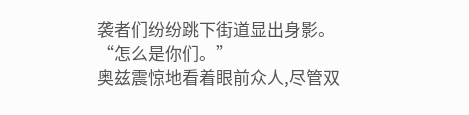袭者们纷纷跳下街道显出身影。
“怎么是你们。”
奥兹震惊地看着眼前众人,尽管双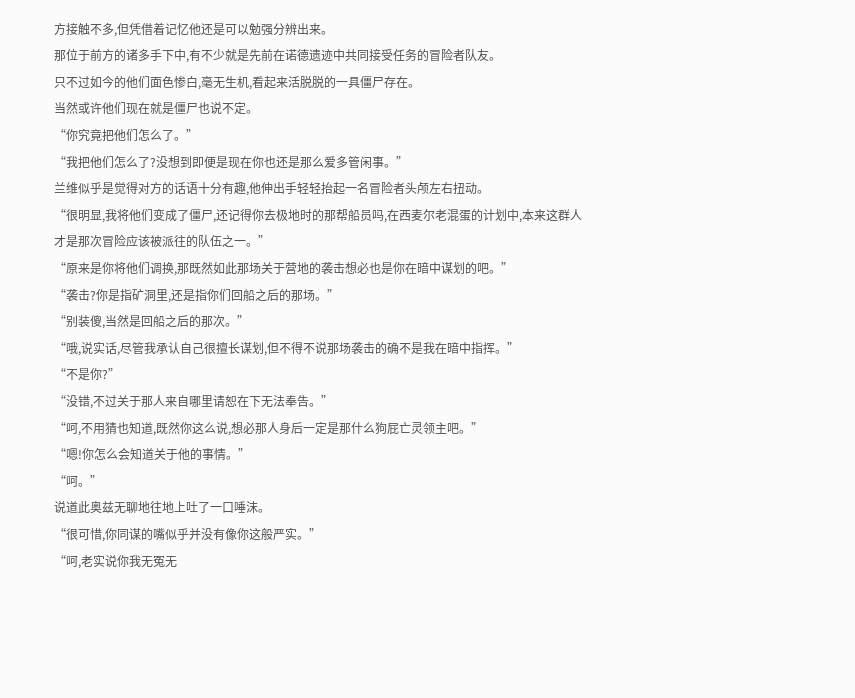方接触不多,但凭借着记忆他还是可以勉强分辨出来。
那位于前方的诸多手下中,有不少就是先前在诺德遗迹中共同接受任务的冒险者队友。
只不过如今的他们面色惨白,毫无生机,看起来活脱脱的一具僵尸存在。
当然或许他们现在就是僵尸也说不定。
“你究竟把他们怎么了。”
“我把他们怎么了?没想到即便是现在你也还是那么爱多管闲事。”
兰维似乎是觉得对方的话语十分有趣,他伸出手轻轻抬起一名冒险者头颅左右扭动。
“很明显,我将他们变成了僵尸,还记得你去极地时的那帮船员吗,在西麦尔老混蛋的计划中,本来这群人才是那次冒险应该被派往的队伍之一。”
“原来是你将他们调换,那既然如此那场关于营地的袭击想必也是你在暗中谋划的吧。”
“袭击?你是指矿洞里,还是指你们回船之后的那场。”
“别装傻,当然是回船之后的那次。”
“哦,说实话,尽管我承认自己很擅长谋划,但不得不说那场袭击的确不是我在暗中指挥。”
“不是你?”
“没错,不过关于那人来自哪里请恕在下无法奉告。”
“呵,不用猜也知道,既然你这么说,想必那人身后一定是那什么狗屁亡灵领主吧。”
“嗯!你怎么会知道关于他的事情。”
“呵。”
说道此奥兹无聊地往地上吐了一口唾沫。
“很可惜,你同谋的嘴似乎并没有像你这般严实。”
“呵,老实说你我无冤无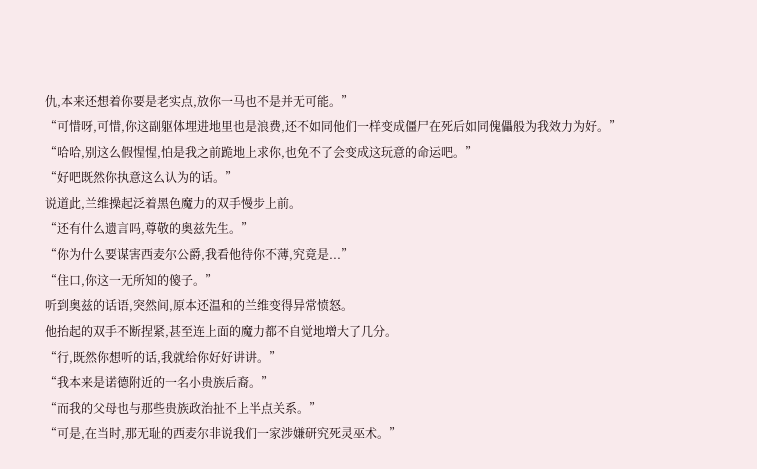仇,本来还想着你要是老实点,放你一马也不是并无可能。”
“可惜呀,可惜,你这副躯体埋进地里也是浪费,还不如同他们一样变成僵尸在死后如同傀儡般为我效力为好。”
“哈哈,别这么假惺惺,怕是我之前跪地上求你,也免不了会变成这玩意的命运吧。”
“好吧既然你执意这么认为的话。”
说道此,兰维操起泛着黑色魔力的双手慢步上前。
“还有什么遗言吗,尊敬的奥兹先生。”
“你为什么要谋害西麦尔公爵,我看他待你不薄,究竟是...”
“住口,你这一无所知的傻子。”
听到奥兹的话语,突然间,原本还温和的兰维变得异常愤怒。
他抬起的双手不断捏紧,甚至连上面的魔力都不自觉地增大了几分。
“行,既然你想听的话,我就给你好好讲讲。”
“我本来是诺德附近的一名小贵族后裔。”
“而我的父母也与那些贵族政治扯不上半点关系。”
“可是,在当时,那无耻的西麦尔非说我们一家涉嫌研究死灵巫术。”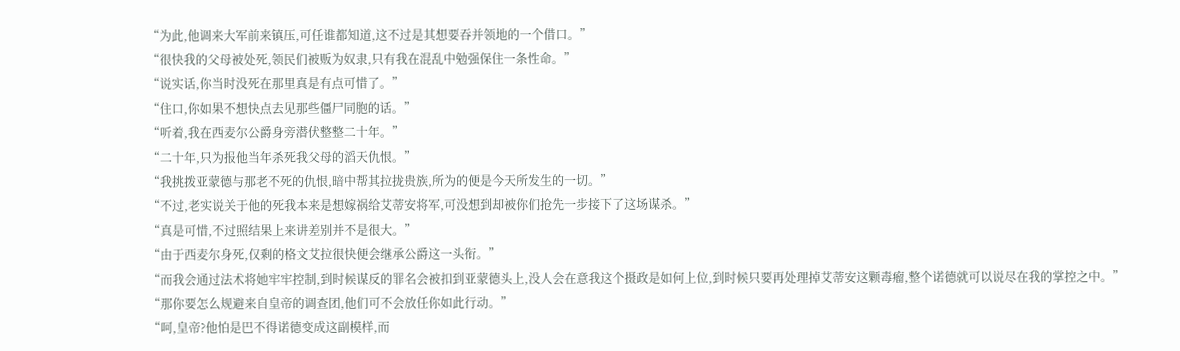“为此,他调来大军前来镇压,可任谁都知道,这不过是其想要吞并领地的一个借口。”
“很快我的父母被处死,领民们被贩为奴隶,只有我在混乱中勉强保住一条性命。”
“说实话,你当时没死在那里真是有点可惜了。”
“住口,你如果不想快点去见那些僵尸同胞的话。”
“听着,我在西麦尔公爵身旁潜伏整整二十年。”
“二十年,只为报他当年杀死我父母的滔天仇恨。”
“我挑拨亚蒙德与那老不死的仇恨,暗中帮其拉拢贵族,所为的便是今天所发生的一切。”
“不过,老实说关于他的死我本来是想嫁祸给艾蒂安将军,可没想到却被你们抢先一步接下了这场谋杀。”
“真是可惜,不过照结果上来讲差别并不是很大。”
“由于西麦尔身死,仅剩的格文艾拉很快便会继承公爵这一头衔。”
“而我会通过法术将她牢牢控制,到时候谋反的罪名会被扣到亚蒙德头上,没人会在意我这个摄政是如何上位,到时候只要再处理掉艾蒂安这颗毒瘤,整个诺德就可以说尽在我的掌控之中。”
“那你要怎么规避来自皇帝的调查团,他们可不会放任你如此行动。”
“呵,皇帝?他怕是巴不得诺德变成这副模样,而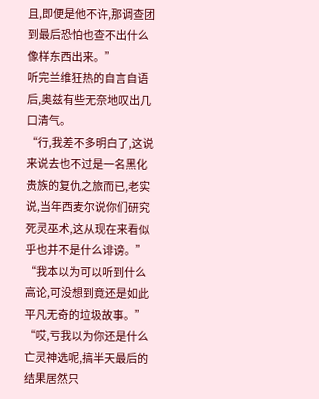且,即便是他不许,那调查团到最后恐怕也查不出什么像样东西出来。”
听完兰维狂热的自言自语后,奥兹有些无奈地叹出几口清气。
“行,我差不多明白了,这说来说去也不过是一名黑化贵族的复仇之旅而已,老实说,当年西麦尔说你们研究死灵巫术,这从现在来看似乎也并不是什么诽谤。”
“我本以为可以听到什么高论,可没想到竟还是如此平凡无奇的垃圾故事。”
“哎,亏我以为你还是什么亡灵神选呢,搞半天最后的结果居然只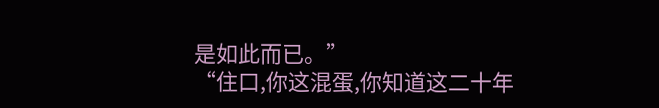是如此而已。”
“住口,你这混蛋,你知道这二十年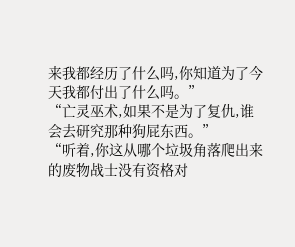来我都经历了什么吗,你知道为了今天我都付出了什么吗。”
“亡灵巫术,如果不是为了复仇,谁会去研究那种狗屁东西。”
“听着,你这从哪个垃圾角落爬出来的废物战士没有资格对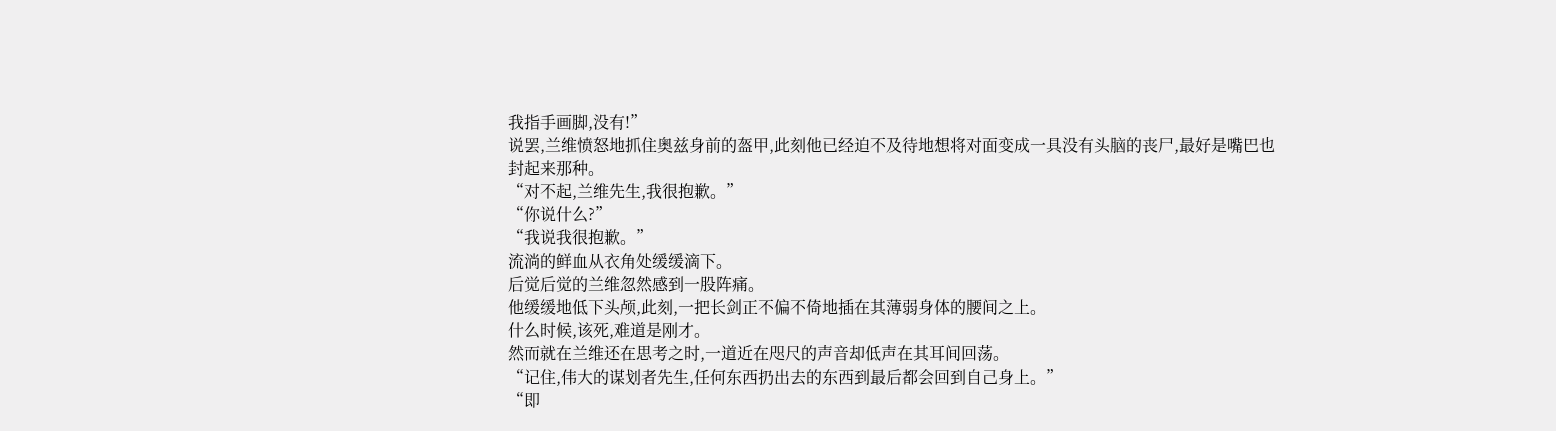我指手画脚,没有!”
说罢,兰维愤怒地抓住奥兹身前的盔甲,此刻他已经迫不及待地想将对面变成一具没有头脑的丧尸,最好是嘴巴也封起来那种。
“对不起,兰维先生,我很抱歉。”
“你说什么?”
“我说我很抱歉。”
流淌的鲜血从衣角处缓缓滴下。
后觉后觉的兰维忽然感到一股阵痛。
他缓缓地低下头颅,此刻,一把长剑正不偏不倚地插在其薄弱身体的腰间之上。
什么时候,该死,难道是刚才。
然而就在兰维还在思考之时,一道近在咫尺的声音却低声在其耳间回荡。
“记住,伟大的谋划者先生,任何东西扔出去的东西到最后都会回到自己身上。”
“即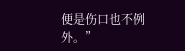便是伤口也不例外。”